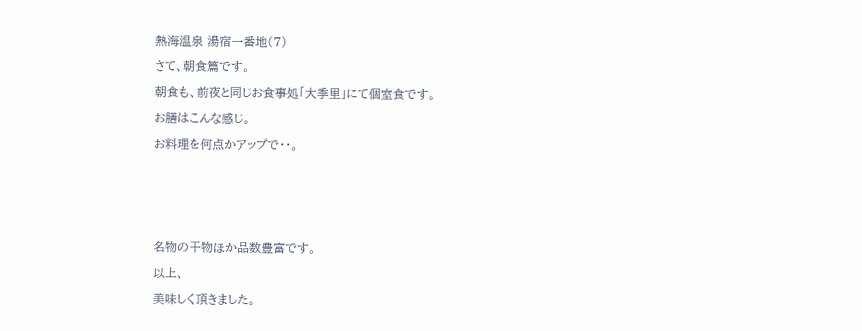熱海温泉 湯宿一番地(7)
さて、朝食篇です。
朝食も、前夜と同じお食事処「大季里」にて個室食です。
お膳はこんな感じ。
お料理を何点かアップで・・。



名物の干物ほか品数豊富です。
以上、
美味しく頂きました。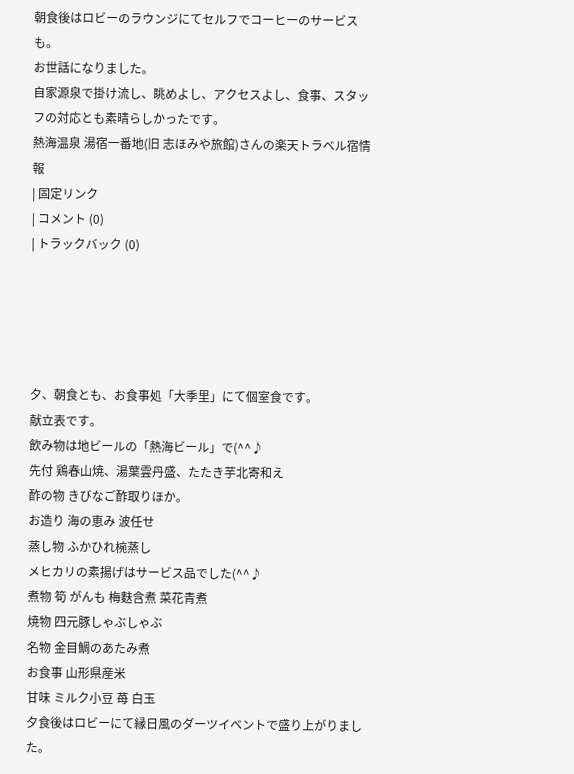朝食後はロビーのラウンジにてセルフでコーヒーのサービスも。
お世話になりました。
自家源泉で掛け流し、眺めよし、アクセスよし、食事、スタッフの対応とも素晴らしかったです。
熱海温泉 湯宿一番地(旧 志ほみや旅館)さんの楽天トラベル宿情報
| 固定リンク
| コメント (0)
| トラックバック (0)





夕、朝食とも、お食事処「大季里」にて個室食です。
献立表です。
飲み物は地ビールの「熱海ビール」で(^^♪
先付 鶏春山焼、湯葉雲丹盛、たたき芋北寄和え
酢の物 きびなご酢取りほか。
お造り 海の恵み 波任せ
蒸し物 ふかひれ椀蒸し
メヒカリの素揚げはサービス品でした(^^♪
煮物 筍 がんも 梅麩含煮 菜花青煮
焼物 四元豚しゃぶしゃぶ
名物 金目鯛のあたみ煮
お食事 山形県産米
甘味 ミルク小豆 苺 白玉
夕食後はロビーにて縁日風のダーツイベントで盛り上がりました。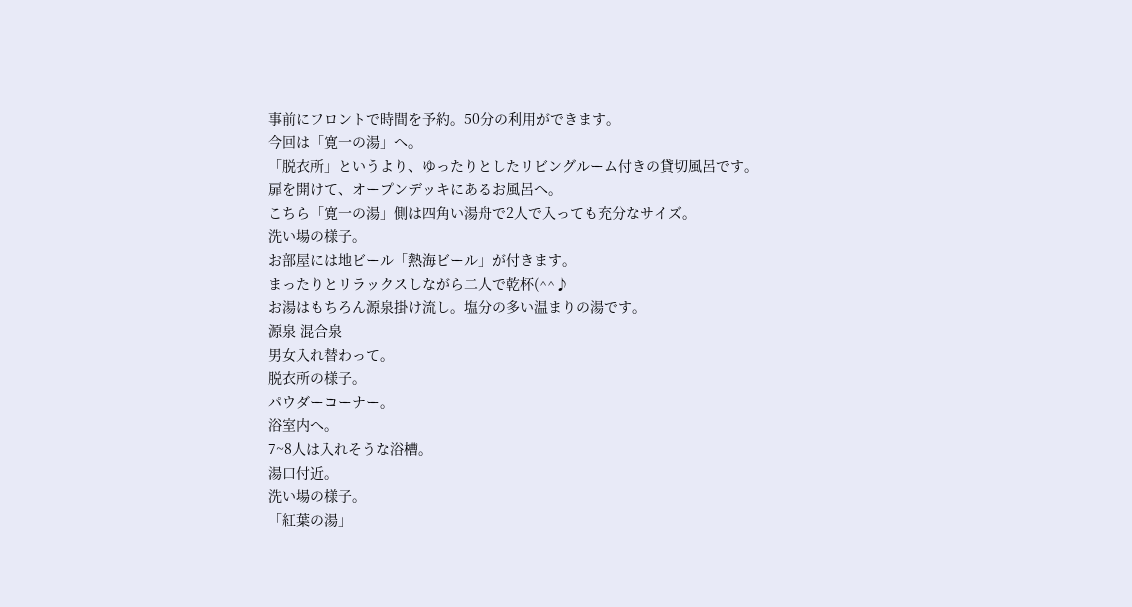事前にフロントで時間を予約。50分の利用ができます。
今回は「寛一の湯」へ。
「脱衣所」というより、ゆったりとしたリビングルーム付きの貸切風呂です。
扉を開けて、オープンデッキにあるお風呂へ。
こちら「寛一の湯」側は四角い湯舟で2人で入っても充分なサイズ。
洗い場の様子。
お部屋には地ビール「熱海ビール」が付きます。
まったりとリラックスしながら二人で乾杯(^^♪
お湯はもちろん源泉掛け流し。塩分の多い温まりの湯です。
源泉 混合泉
男女入れ替わって。
脱衣所の様子。
パウダーコーナー。
浴室内へ。
7~8人は入れそうな浴槽。
湯口付近。
洗い場の様子。
「紅葉の湯」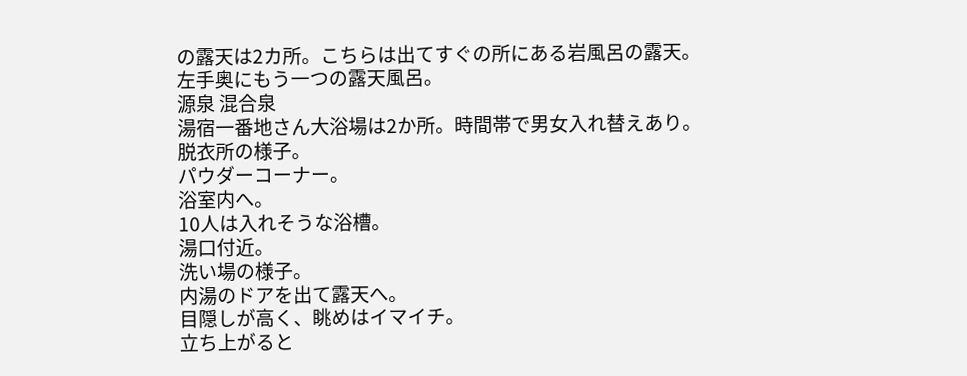の露天は2カ所。こちらは出てすぐの所にある岩風呂の露天。
左手奥にもう一つの露天風呂。
源泉 混合泉
湯宿一番地さん大浴場は2か所。時間帯で男女入れ替えあり。
脱衣所の様子。
パウダーコーナー。
浴室内へ。
10人は入れそうな浴槽。
湯口付近。
洗い場の様子。
内湯のドアを出て露天へ。
目隠しが高く、眺めはイマイチ。
立ち上がると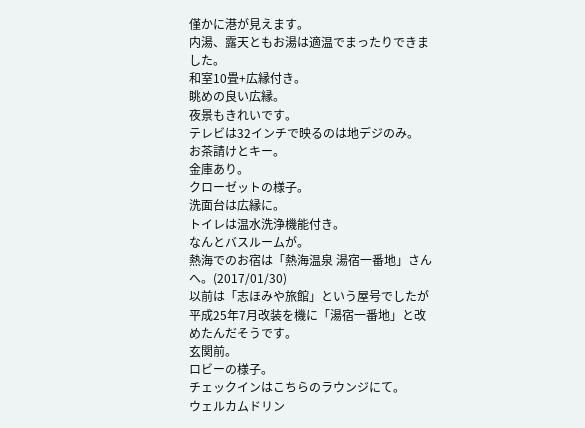僅かに港が見えます。
内湯、露天ともお湯は適温でまったりできました。
和室10畳+広縁付き。
眺めの良い広縁。
夜景もきれいです。
テレビは32インチで映るのは地デジのみ。
お茶請けとキー。
金庫あり。
クローゼットの様子。
洗面台は広縁に。
トイレは温水洗浄機能付き。
なんとバスルームが。
熱海でのお宿は「熱海温泉 湯宿一番地」さんへ。(2017/01/30)
以前は「志ほみや旅館」という屋号でしたが平成25年7月改装を機に「湯宿一番地」と改めたんだそうです。
玄関前。
ロビーの様子。
チェックインはこちらのラウンジにて。
ウェルカムドリン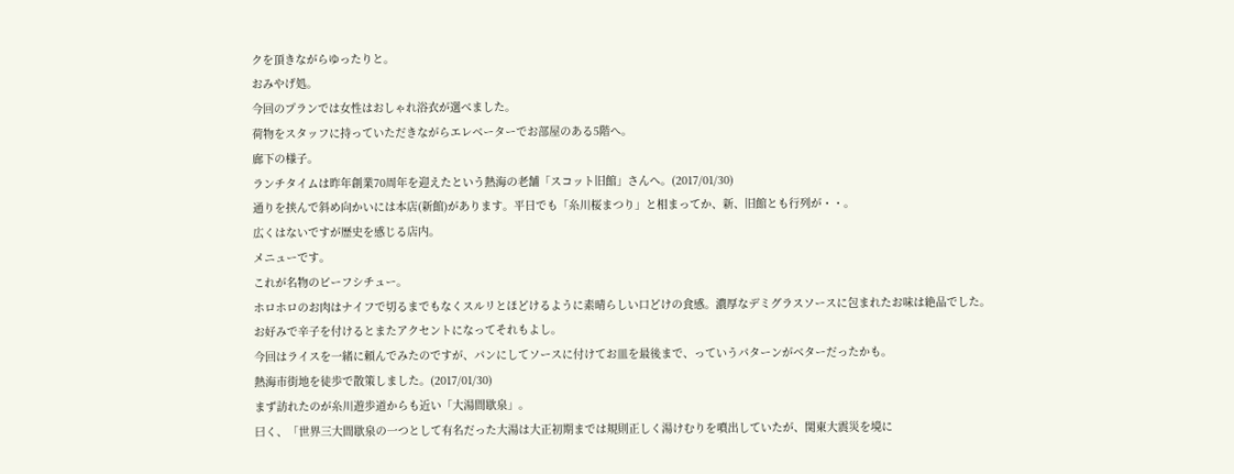クを頂きながらゆったりと。
おみやげ処。
今回のプランでは女性はおしゃれ浴衣が選べました。
荷物をスタッフに持っていただきながらエレベーターでお部屋のある5階へ。
廊下の様子。
ランチタイムは昨年創業70周年を迎えたという熱海の老舗「スコット旧館」さんへ。(2017/01/30)
通りを挟んで斜め向かいには本店(新館)があります。平日でも「糸川桜まつり」と相まってか、新、旧館とも行列が・・。
広くはないですが歴史を感じる店内。
メニューです。
これが名物のビーフシチュー。
ホロホロのお肉はナイフで切るまでもなくスルリとほどけるように素晴らしい口どけの食感。濃厚なデミグラスソースに包まれたお味は絶品でした。
お好みで辛子を付けるとまたアクセントになってそれもよし。
今回はライスを一緒に頼んでみたのですが、パンにしてソースに付けてお皿を最後まで、っていうパターンがベターだったかも。
熱海市街地を徒歩で散策しました。(2017/01/30)
まず訪れたのが糸川遊歩道からも近い「大湯間歇泉」。
曰く、「世界三大間歇泉の一つとして有名だった大湯は大正初期までは規則正しく湯けむりを噴出していたが、関東大震災を境に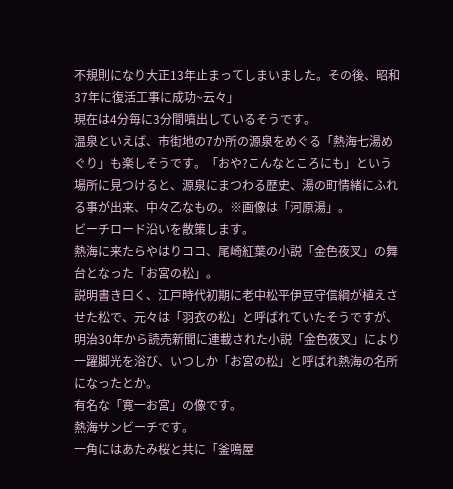不規則になり大正13年止まってしまいました。その後、昭和37年に復活工事に成功~云々」
現在は4分毎に3分間噴出しているそうです。
温泉といえば、市街地の7か所の源泉をめぐる「熱海七湯めぐり」も楽しそうです。「おや?こんなところにも」という場所に見つけると、源泉にまつわる歴史、湯の町情緒にふれる事が出来、中々乙なもの。※画像は「河原湯」。
ビーチロード沿いを散策します。
熱海に来たらやはりココ、尾崎紅葉の小説「金色夜叉」の舞台となった「お宮の松」。
説明書き曰く、江戸時代初期に老中松平伊豆守信綱が植えさせた松で、元々は「羽衣の松」と呼ばれていたそうですが、明治30年から読売新聞に連載された小説「金色夜叉」により一躍脚光を浴び、いつしか「お宮の松」と呼ばれ熱海の名所になったとか。
有名な「寛一お宮」の像です。
熱海サンビーチです。
一角にはあたみ桜と共に「釜鳴屋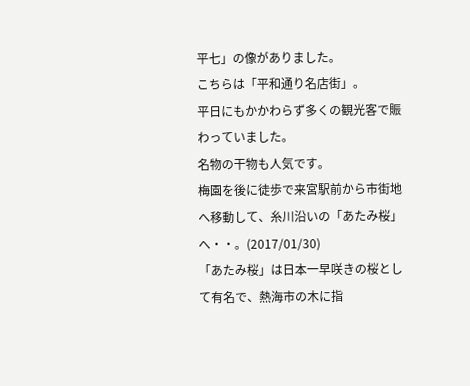平七」の像がありました。
こちらは「平和通り名店街」。
平日にもかかわらず多くの観光客で賑わっていました。
名物の干物も人気です。
梅園を後に徒歩で来宮駅前から市街地へ移動して、糸川沿いの「あたみ桜」へ・・。(2017/01/30)
「あたみ桜」は日本一早咲きの桜として有名で、熱海市の木に指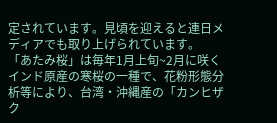定されています。見頃を迎えると連日メディアでも取り上げられています。
「あたみ桜」は毎年1月上旬~2月に咲くインド原産の寒桜の一種で、花粉形態分析等により、台湾・沖縄産の「カンヒザク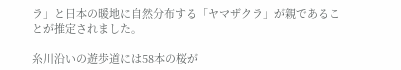ラ」と日本の暖地に自然分布する「ヤマザクラ」が親であることが推定されました。

糸川沿いの遊歩道には58本の桜が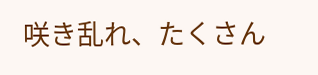咲き乱れ、たくさん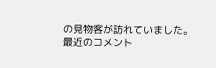の見物客が訪れていました。
最近のコメント